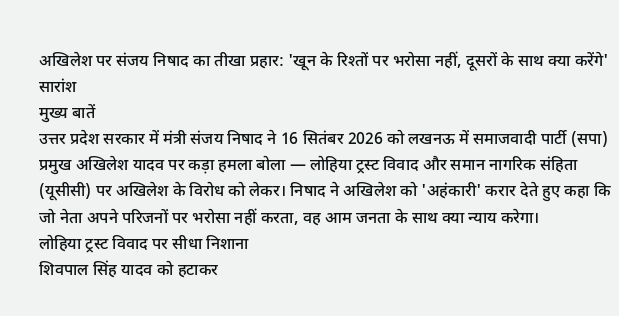अखिलेश पर संजय निषाद का तीखा प्रहार: 'खून के रिश्तों पर भरोसा नहीं, दूसरों के साथ क्या करेंगे'
सारांश
मुख्य बातें
उत्तर प्रदेश सरकार में मंत्री संजय निषाद ने 16 सितंबर 2026 को लखनऊ में समाजवादी पार्टी (सपा) प्रमुख अखिलेश यादव पर कड़ा हमला बोला — लोहिया ट्रस्ट विवाद और समान नागरिक संहिता (यूसीसी) पर अखिलेश के विरोध को लेकर। निषाद ने अखिलेश को 'अहंकारी' करार देते हुए कहा कि जो नेता अपने परिजनों पर भरोसा नहीं करता, वह आम जनता के साथ क्या न्याय करेगा।
लोहिया ट्रस्ट विवाद पर सीधा निशाना
शिवपाल सिंह यादव को हटाकर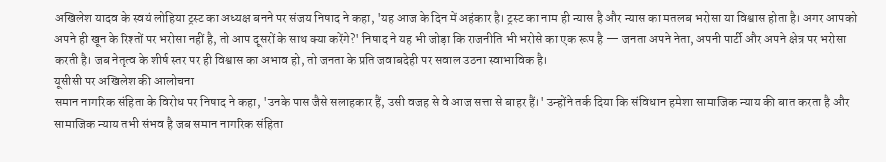अखिलेश यादव के स्वयं लोहिया ट्रस्ट का अध्यक्ष बनने पर संजय निषाद ने कहा, 'यह आज के दिन में अहंकार है। ट्रस्ट का नाम ही न्यास है और न्यास का मतलब भरोसा या विश्वास होता है। अगर आपको अपने ही खून के रिश्तों पर भरोसा नहीं है, तो आप दूसरों के साथ क्या करेंगे?' निषाद ने यह भी जोड़ा कि राजनीति भी भरोसे का एक रूप है — जनता अपने नेता, अपनी पार्टी और अपने क्षेत्र पर भरोसा करती है। जब नेतृत्व के शीर्ष स्तर पर ही विश्वास का अभाव हो, तो जनता के प्रति जवाबदेही पर सवाल उठना स्वाभाविक है।
यूसीसी पर अखिलेश की आलोचना
समान नागरिक संहिता के विरोध पर निषाद ने कहा, 'उनके पास जैसे सलाहकार हैं, उसी वजह से वे आज सत्ता से बाहर हैं।' उन्होंने तर्क दिया कि संविधान हमेशा सामाजिक न्याय की बात करता है और सामाजिक न्याय तभी संभव है जब समान नागरिक संहिता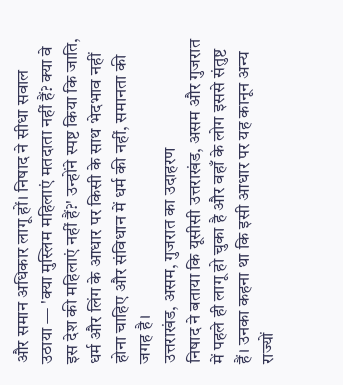और समान अधिकार लागू हों। निषाद ने सीधा सवाल उठाया — 'क्या मुस्लिम महिलाएं मतदाता नहीं हैं? क्या वे इस देश की महिलाएं नहीं हैं?' उन्होंने स्पष्ट किया कि जाति, धर्म और लिंग के आधार पर किसी के साथ भेदभाव नहीं होना चाहिए और संविधान में धर्म की नहीं, समानता की जगह है।
उत्तराखंड, असम, गुजरात का उदाहरण
निषाद ने बताया कि यूसीसी उत्तराखंड, असम और गुजरात में पहले ही लागू हो चुका है और वहाँ के लोग इससे संतुष्ट हैं। उनका कहना था कि इसी आधार पर यह कानून अन्य राज्यों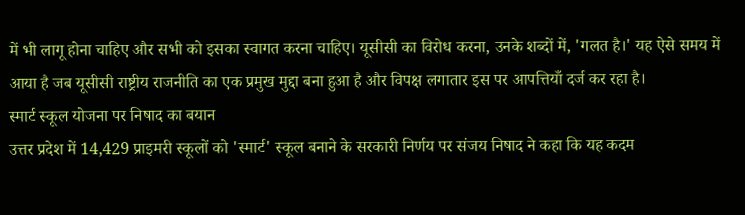में भी लागू होना चाहिए और सभी को इसका स्वागत करना चाहिए। यूसीसी का विरोध करना, उनके शब्दों में, 'गलत है।' यह ऐसे समय में आया है जब यूसीसी राष्ट्रीय राजनीति का एक प्रमुख मुद्दा बना हुआ है और विपक्ष लगातार इस पर आपत्तियाँ दर्ज कर रहा है।
स्मार्ट स्कूल योजना पर निषाद का बयान
उत्तर प्रदेश में 14,429 प्राइमरी स्कूलों को 'स्मार्ट' स्कूल बनाने के सरकारी निर्णय पर संजय निषाद ने कहा कि यह कदम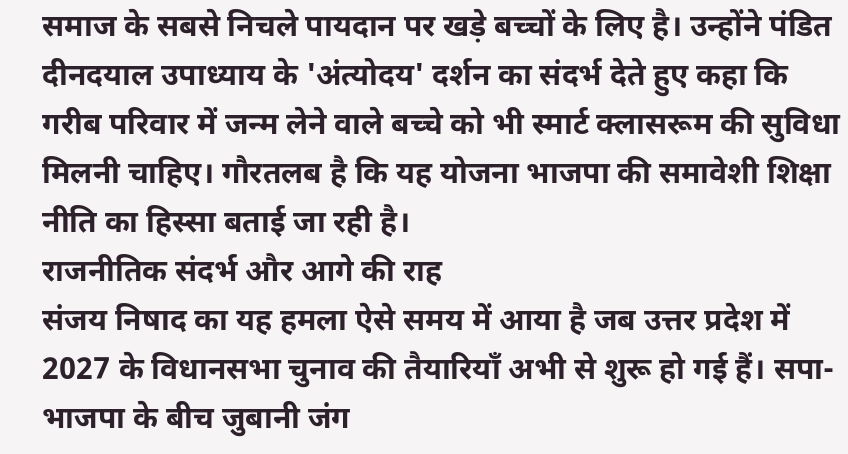समाज के सबसे निचले पायदान पर खड़े बच्चों के लिए है। उन्होंने पंडित दीनदयाल उपाध्याय के 'अंत्योदय' दर्शन का संदर्भ देते हुए कहा कि गरीब परिवार में जन्म लेने वाले बच्चे को भी स्मार्ट क्लासरूम की सुविधा मिलनी चाहिए। गौरतलब है कि यह योजना भाजपा की समावेशी शिक्षा नीति का हिस्सा बताई जा रही है।
राजनीतिक संदर्भ और आगे की राह
संजय निषाद का यह हमला ऐसे समय में आया है जब उत्तर प्रदेश में 2027 के विधानसभा चुनाव की तैयारियाँ अभी से शुरू हो गई हैं। सपा-भाजपा के बीच जुबानी जंग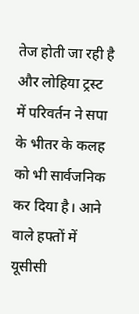तेज होती जा रही है और लोहिया ट्रस्ट में परिवर्तन ने सपा के भीतर के कलह को भी सार्वजनिक कर दिया है। आने वाले हफ्तों में यूसीसी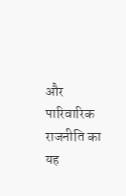और पारिवारिक राजनीति का यह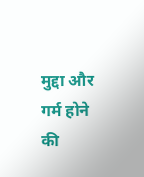मुद्दा और गर्म होने की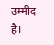उम्मीद है।